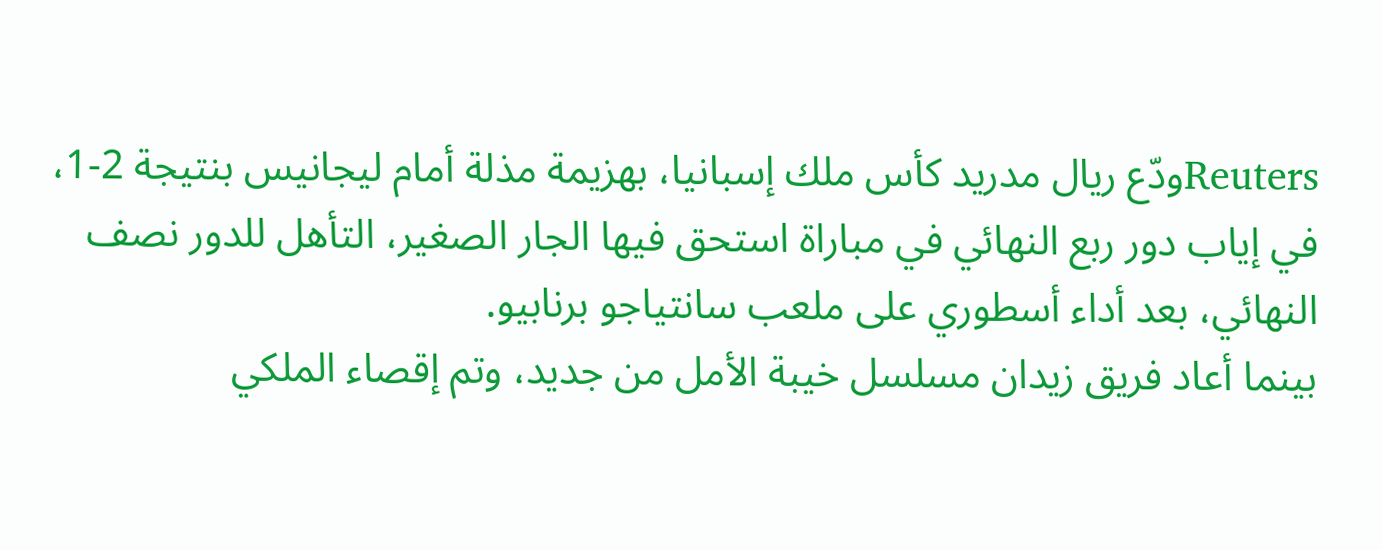Reutersودّع ريال مدريد كأس ملك إسبانيا، بهزيمة مذلة أمام ليجانيس بنتيجة 2-1، في إياب دور ربع النهائي في مباراة استحق فيها الجار الصغير، التأهل للدور نصف النهائي، بعد أداء أسطوري على ملعب سانتياجو برنابيو.
بينما أعاد فريق زيدان مسلسل خيبة الأمل من جديد، وتم إقصاء الملكي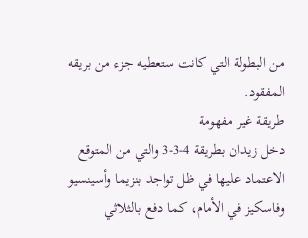من البطولة التي كانت ستعطيه جزء من بريقه المفقود.
طريقة غير مفهومة
دخل زيدان بطريقة 4-3-3 والتي من المتوقع الاعتماد عليها في ظل تواجد بنزيما وأسينسيو وفاسكيز في الأمام، كما دفع بالثلاثي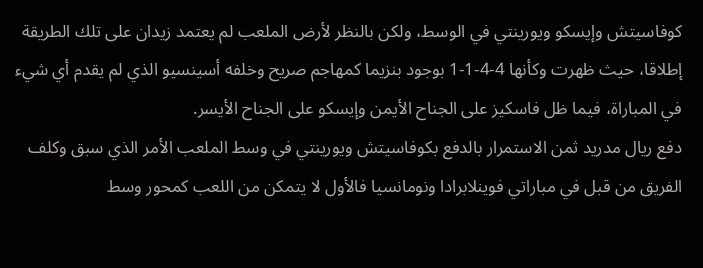كوفاسيتش وإيسكو ويورينتي في الوسط، ولكن بالنظر لأرض الملعب لم يعتمد زيدان على تلك الطريقة إطلاقا، حيث ظهرت وكأنها 4-4-1-1 بوجود بنزيما كمهاجم صريح وخلفه أسينسيو الذي لم يقدم أي شيء في المباراة، فيما ظل فاسكيز على الجناح الأيمن وإيسكو على الجناح الأيسر.
دفع ريال مدريد ثمن الاستمرار بالدفع بكوفاسيتش ويورينتي في وسط الملعب الأمر الذي سبق وكلف الفريق من قبل في مباراتي فوينلابرادا ونومانسيا فالأول لا يتمكن من اللعب كمحور وسط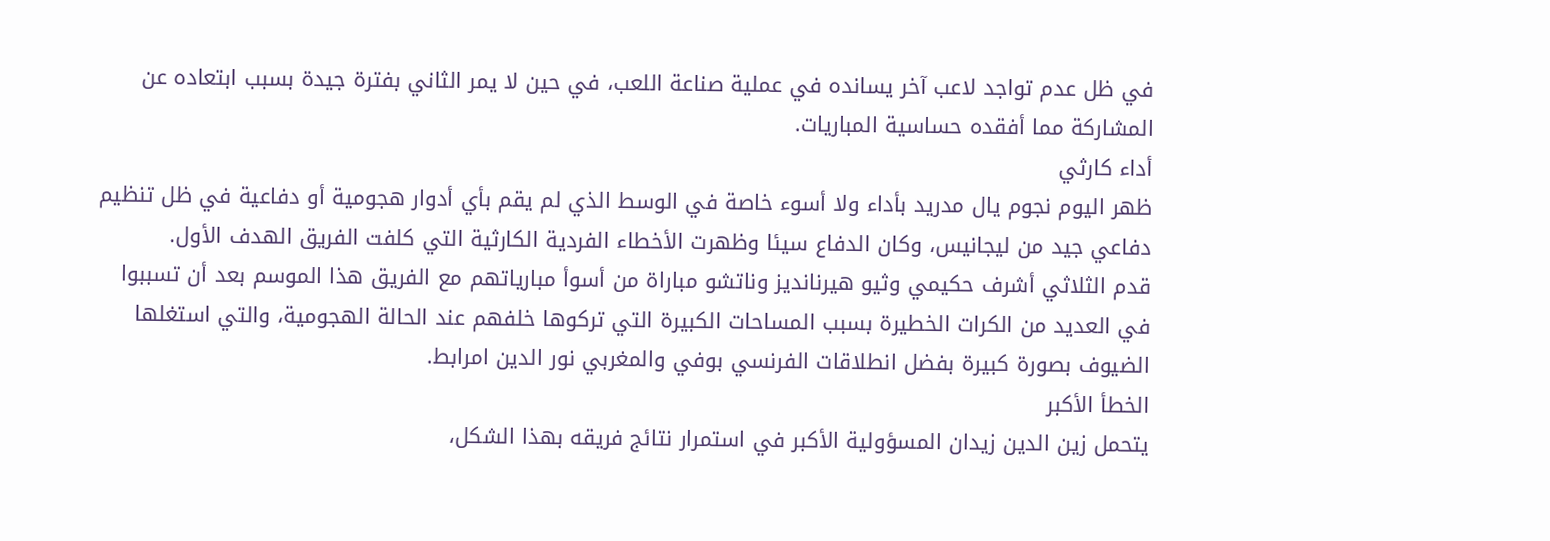في ظل عدم تواجد لاعب آخر يسانده في عملية صناعة اللعب، في حين لا يمر الثاني بفترة جيدة بسبب ابتعاده عن المشاركة مما أفقده حساسية المباريات.
أداء كارثي
ظهر اليوم نجوم يال مدريد بأداء ولا أسوء خاصة في الوسط الذي لم يقم بأي أدوار هجومية أو دفاعية في ظل تنظيم دفاعي جيد من ليجانيس، وكان الدفاع سيئا وظهرت الأخطاء الفردية الكارثية التي كلفت الفريق الهدف الأول.
قدم الثلاثي أشرف حكيمي وثيو هيرنانديز وناتشو مباراة من أسوأ مبارياتهم مع الفريق هذا الموسم بعد أن تسببوا في العديد من الكرات الخطيرة بسبب المساحات الكبيرة التي تركوها خلفهم عند الحالة الهجومية، والتي استغلها الضيوف بصورة كبيرة بفضل انطلاقات الفرنسي بوفي والمغربي نور الدين امرابط.
الخطأ الأكبر
يتحمل زين الدين زيدان المسؤولية الأكبر في استمرار نتائج فريقه بهذا الشكل،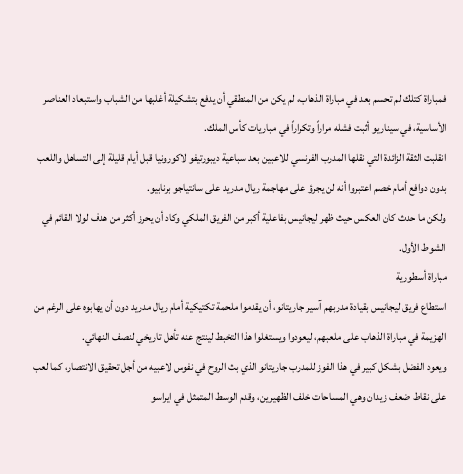فمباراة كتلك لم تحسم بعد في مباراة الذهاب، لم يكن من المنطقي أن يدفع بتشكيلة أغلبها من الشباب واستبعاد العناصر الأساسية، في سيناريو أثبت فشله مراراً وتكراراً في مباريات كأس الملك.
انقلبت الثقة الزائدة التي نقلها المدرب الفرنسي للاعبين بعد سباعية ديبورتيفو لاكورونيا قبل أيام قليلة إلى التساهل واللعب بدون دوافع أمام خصم اعتبروا أنه لن يجرؤ على مهاجمة ريال مدريد على سانتياجو برنابيو.
ولكن ما حدث كان العكس حيث ظهر ليجانيس بفاعلية أكبر من الفريق الملكي وكاد أن يحرز أكثر من هدف لولا القائم في الشوط الأول.
مباراة أسطورية
استطاع فريق ليجانيس بقيادة مدربهم آسير جاريتانو، أن يقدموا ملحمة تكتيكية أمام ريال مدريد دون أن يهابوه على الرغم من الهزيمة في مباراة الذهاب على ملعبهم، ليعودوا ويستغلوا هذا التخبط لينتج عنه تأهل تاريخي لنصف النهائي.
ويعود الفضل بشكل كبير في هذا الفوز للمدرب جاريتانو الذي بث الروح في نفوس لاعبيه من أجل تحقيق الانتصار، كما لعب على نقاط ضعف زيدان وهي المساحات خلف الظهيرين، وقدم الوسط المتمثل في ايراسو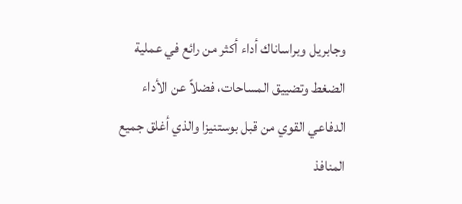وجابريل وبراساناك أداء أكثر من رائع في عملية الضغط وتضييق المساحات، فضلاً عن الأداء الدفاعي القوي من قبل بوستنيزا والذي أغلق جميع المنافذ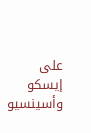على إيسكو وأسينسيو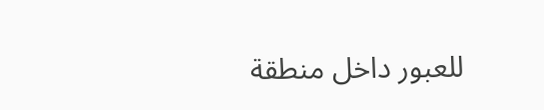للعبور داخل منطقة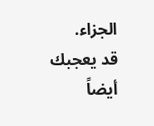الجزاء.
قد يعجبك أيضاً